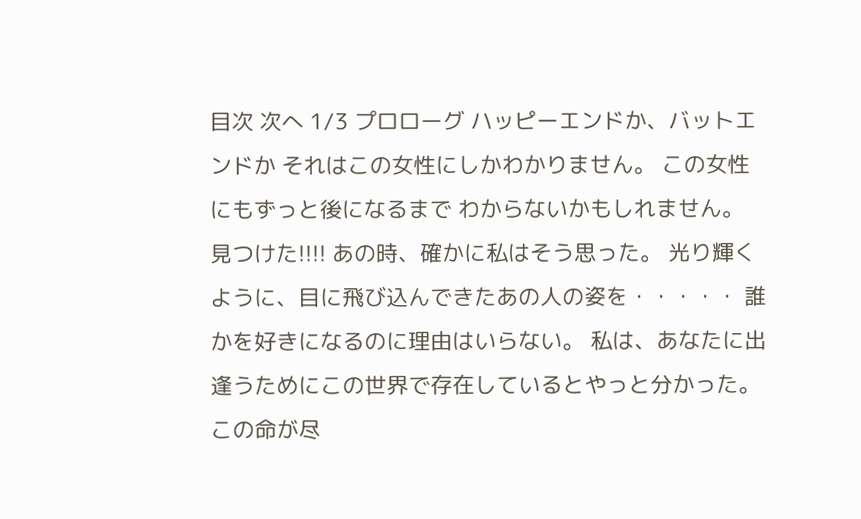目次 次へ 1/3 プロローグ ハッピーエンドか、バットエンドか それはこの女性にしかわかりません。 この女性にもずっと後になるまで わからないかもしれません。 見つけた!!!! あの時、確かに私はそう思った。 光り輝くように、目に飛び込んできたあの人の姿を・・・・・ 誰かを好きになるのに理由はいらない。 私は、あなたに出逢うためにこの世界で存在しているとやっと分かった。 この命が尽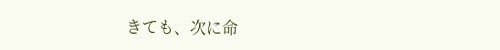きても、次に命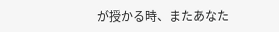が授かる時、またあなた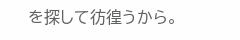を探して彷徨うから。